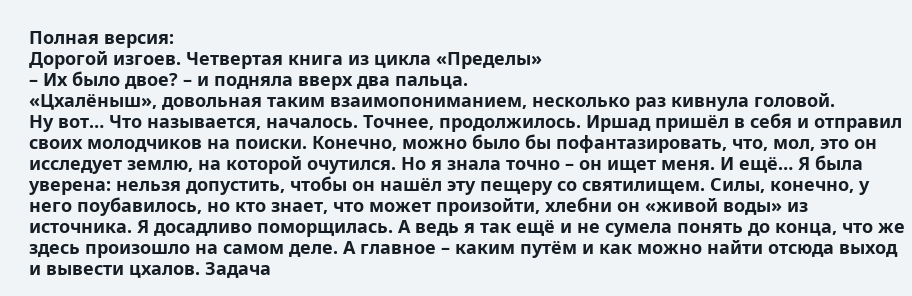Полная версия:
Дорогой изгоев. Четвертая книга из цикла «Пределы»
– Их было двое? – и подняла вверх два пальца.
«Цхалёныш», довольная таким взаимопониманием, несколько раз кивнула головой.
Ну вот… Что называется, началось. Точнее, продолжилось. Иршад пришёл в себя и отправил своих молодчиков на поиски. Конечно, можно было бы пофантазировать, что, мол, это он исследует землю, на которой очутился. Но я знала точно – он ищет меня. И ещё… Я была уверена: нельзя допустить, чтобы он нашёл эту пещеру со святилищем. Силы, конечно, у него поубавилось, но кто знает, что может произойти, хлебни он «живой воды» из источника. Я досадливо поморщилась. А ведь я так ещё и не сумела понять до конца, что же здесь произошло на самом деле. А главное – каким путём и как можно найти отсюда выход и вывести цхалов. Задача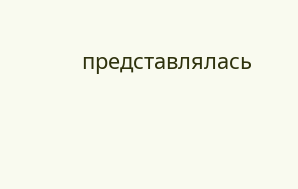представлялась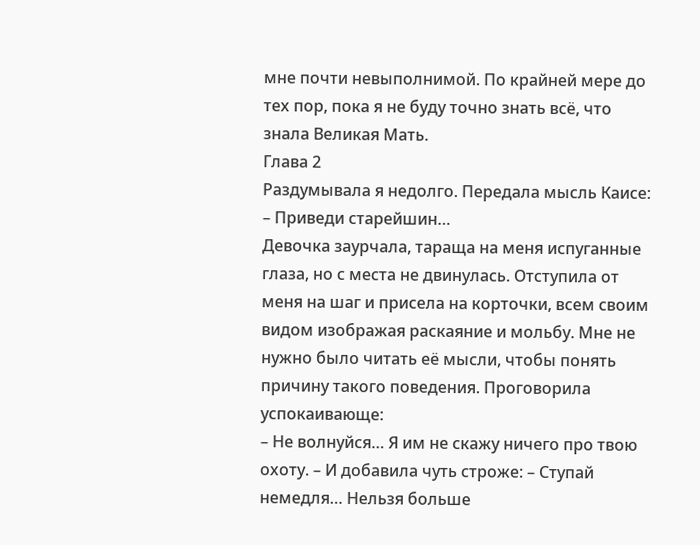мне почти невыполнимой. По крайней мере до тех пор, пока я не буду точно знать всё, что знала Великая Мать.
Глава 2
Раздумывала я недолго. Передала мысль Каисе:
– Приведи старейшин…
Девочка заурчала, тараща на меня испуганные глаза, но с места не двинулась. Отступила от меня на шаг и присела на корточки, всем своим видом изображая раскаяние и мольбу. Мне не нужно было читать её мысли, чтобы понять причину такого поведения. Проговорила успокаивающе:
– Не волнуйся… Я им не скажу ничего про твою охоту. – И добавила чуть строже: – Ступай немедля… Нельзя больше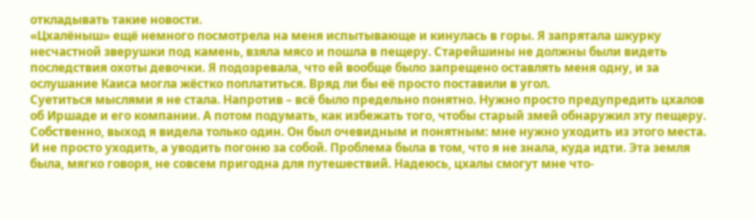откладывать такие новости.
«Цхалёныш» ещё немного посмотрела на меня испытывающе и кинулась в горы. Я запрятала шкурку несчастной зверушки под камень, взяла мясо и пошла в пещеру. Старейшины не должны были видеть последствия охоты девочки. Я подозревала, что ей вообще было запрещено оставлять меня одну, и за ослушание Каиса могла жёстко поплатиться. Вряд ли бы её просто поставили в угол.
Суетиться мыслями я не стала. Напротив – всё было предельно понятно. Нужно просто предупредить цхалов об Иршаде и его компании. А потом подумать, как избежать того, чтобы старый змей обнаружил эту пещеру. Собственно, выход я видела только один. Он был очевидным и понятным: мне нужно уходить из этого места. И не просто уходить, а уводить погоню за собой. Проблема была в том, что я не знала, куда идти. Эта земля была, мягко говоря, не совсем пригодна для путешествий. Надеюсь, цхалы смогут мне что-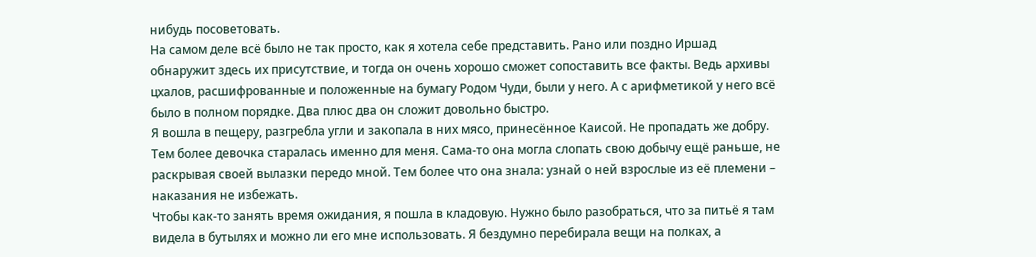нибудь посоветовать.
На самом деле всё было не так просто, как я хотела себе представить. Рано или поздно Иршад обнаружит здесь их присутствие, и тогда он очень хорошо сможет сопоставить все факты. Ведь архивы цхалов, расшифрованные и положенные на бумагу Родом Чуди, были у него. А с арифметикой у него всё было в полном порядке. Два плюс два он сложит довольно быстро.
Я вошла в пещеру, разгребла угли и закопала в них мясо, принесённое Каисой. Не пропадать же добру. Тем более девочка старалась именно для меня. Сама-то она могла слопать свою добычу ещё раньше, не раскрывая своей вылазки передо мной. Тем более что она знала: узнай о ней взрослые из её племени – наказания не избежать.
Чтобы как-то занять время ожидания, я пошла в кладовую. Нужно было разобраться, что за питьё я там видела в бутылях и можно ли его мне использовать. Я бездумно перебирала вещи на полках, а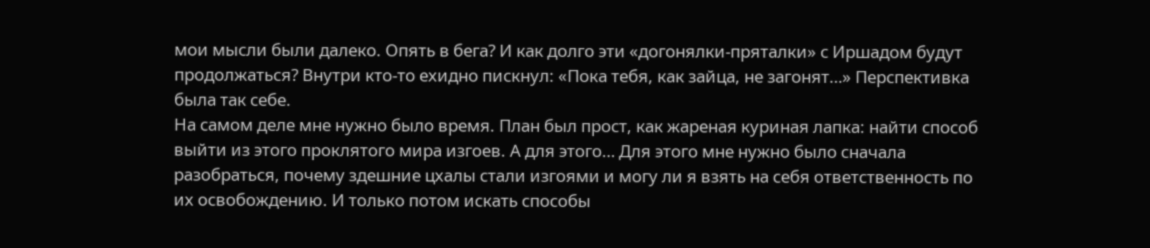мои мысли были далеко. Опять в бега? И как долго эти «догонялки-пряталки» с Иршадом будут продолжаться? Внутри кто-то ехидно пискнул: «Пока тебя, как зайца, не загонят…» Перспективка была так себе.
На самом деле мне нужно было время. План был прост, как жареная куриная лапка: найти способ выйти из этого проклятого мира изгоев. А для этого… Для этого мне нужно было сначала разобраться, почему здешние цхалы стали изгоями и могу ли я взять на себя ответственность по их освобождению. И только потом искать способы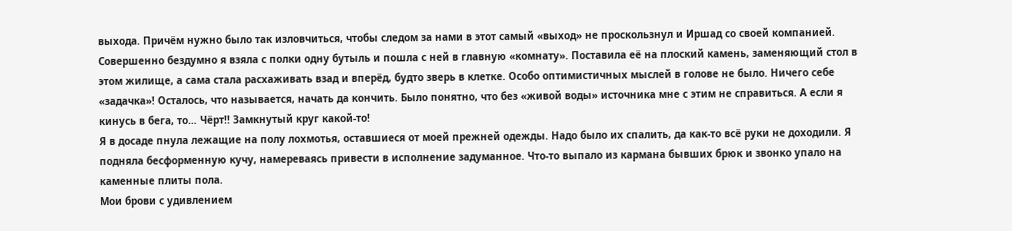выхода. Причём нужно было так изловчиться, чтобы следом за нами в этот самый «выход» не проскользнул и Иршад со своей компанией.
Совершенно бездумно я взяла с полки одну бутыль и пошла с ней в главную «комнату». Поставила её на плоский камень, заменяющий стол в этом жилище, а сама стала расхаживать взад и вперёд, будто зверь в клетке. Особо оптимистичных мыслей в голове не было. Ничего себе «задачка»! Осталось, что называется, начать да кончить. Было понятно, что без «живой воды» источника мне с этим не справиться. А если я кинусь в бега, то… Чёрт!! Замкнутый круг какой-то!
Я в досаде пнула лежащие на полу лохмотья, оставшиеся от моей прежней одежды. Надо было их спалить, да как-то всё руки не доходили. Я подняла бесформенную кучу, намереваясь привести в исполнение задуманное. Что-то выпало из кармана бывших брюк и звонко упало на каменные плиты пола.
Мои брови с удивлением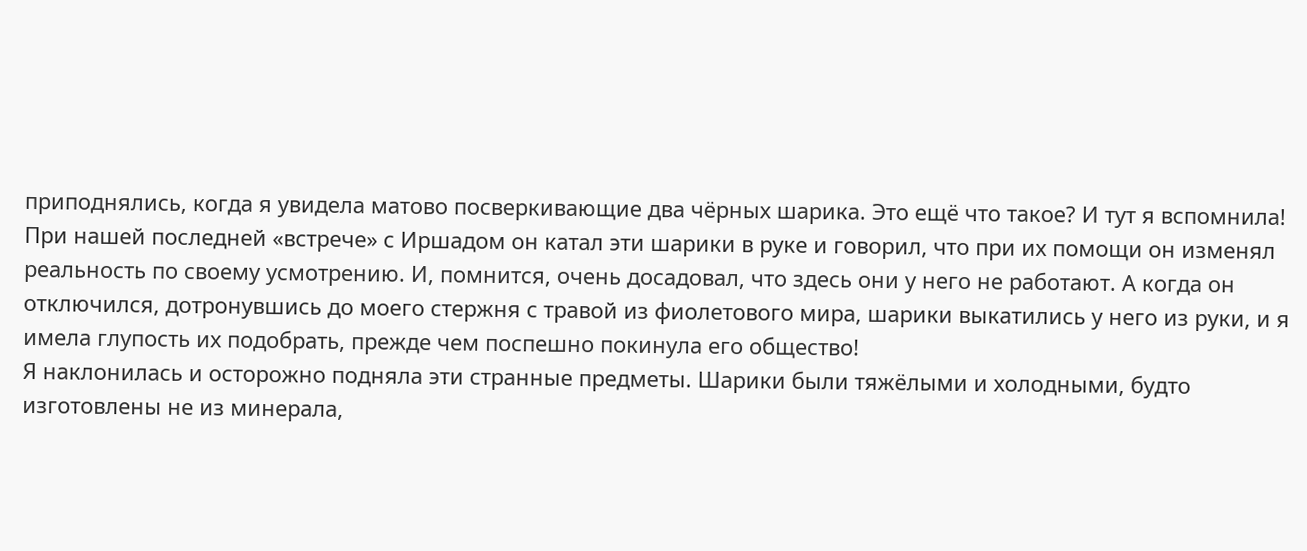приподнялись, когда я увидела матово посверкивающие два чёрных шарика. Это ещё что такое? И тут я вспомнила! При нашей последней «встрече» с Иршадом он катал эти шарики в руке и говорил, что при их помощи он изменял реальность по своему усмотрению. И, помнится, очень досадовал, что здесь они у него не работают. А когда он отключился, дотронувшись до моего стержня с травой из фиолетового мира, шарики выкатились у него из руки, и я имела глупость их подобрать, прежде чем поспешно покинула его общество!
Я наклонилась и осторожно подняла эти странные предметы. Шарики были тяжёлыми и холодными, будто изготовлены не из минерала,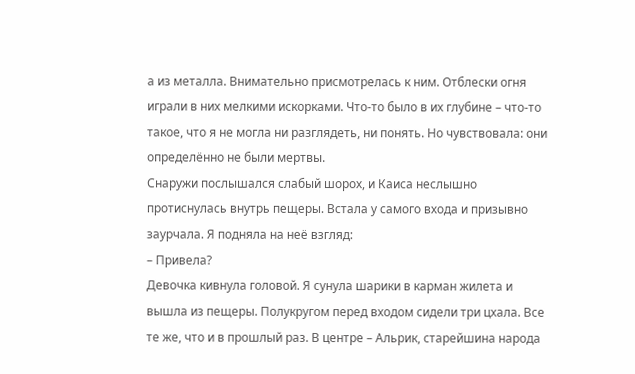а из металла. Внимательно присмотрелась к ним. Отблески огня играли в них мелкими искорками. Что-то было в их глубине – что-то такое, что я не могла ни разглядеть, ни понять. Но чувствовала: они определённо не были мертвы.
Снаружи послышался слабый шорох, и Каиса неслышно протиснулась внутрь пещеры. Встала у самого входа и призывно заурчала. Я подняла на неё взгляд:
– Привела?
Девочка кивнула головой. Я сунула шарики в карман жилета и вышла из пещеры. Полукругом перед входом сидели три цхала. Все те же, что и в прошлый раз. В центре – Альрик, старейшина народа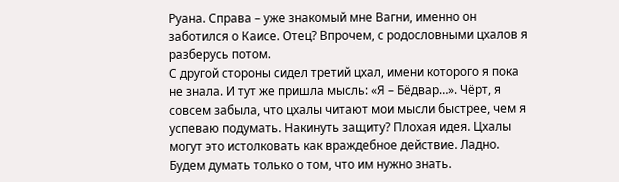Руана. Справа – уже знакомый мне Вагни, именно он заботился о Каисе. Отец? Впрочем, с родословными цхалов я разберусь потом.
С другой стороны сидел третий цхал, имени которого я пока не знала. И тут же пришла мысль: «Я – Бёдвар…». Чёрт, я совсем забыла, что цхалы читают мои мысли быстрее, чем я успеваю подумать. Накинуть защиту? Плохая идея. Цхалы могут это истолковать как враждебное действие. Ладно. Будем думать только о том, что им нужно знать.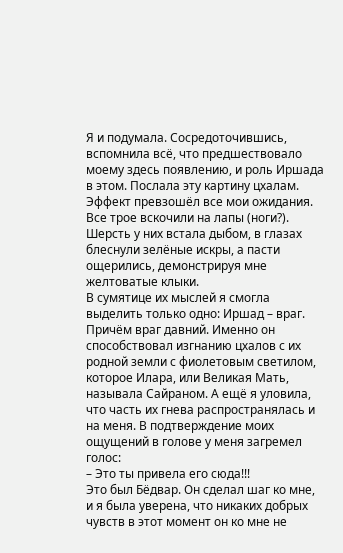Я и подумала. Сосредоточившись, вспомнила всё, что предшествовало моему здесь появлению, и роль Иршада в этом. Послала эту картину цхалам. Эффект превзошёл все мои ожидания. Все трое вскочили на лапы (ноги?). Шерсть у них встала дыбом, в глазах блеснули зелёные искры, а пасти ощерились, демонстрируя мне желтоватые клыки.
В сумятице их мыслей я смогла выделить только одно: Иршад – враг. Причём враг давний. Именно он способствовал изгнанию цхалов с их родной земли с фиолетовым светилом, которое Илара, или Великая Мать, называла Сайраном. А ещё я уловила, что часть их гнева распространялась и на меня. В подтверждение моих ощущений в голове у меня загремел голос:
– Это ты привела его сюда!!!
Это был Бёдвар. Он сделал шаг ко мне, и я была уверена, что никаких добрых чувств в этот момент он ко мне не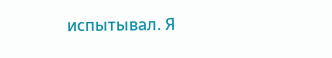испытывал. Я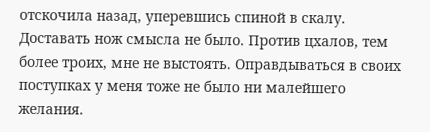отскочила назад, уперевшись спиной в скалу. Доставать нож смысла не было. Против цхалов, тем более троих, мне не выстоять. Оправдываться в своих поступках у меня тоже не было ни малейшего желания.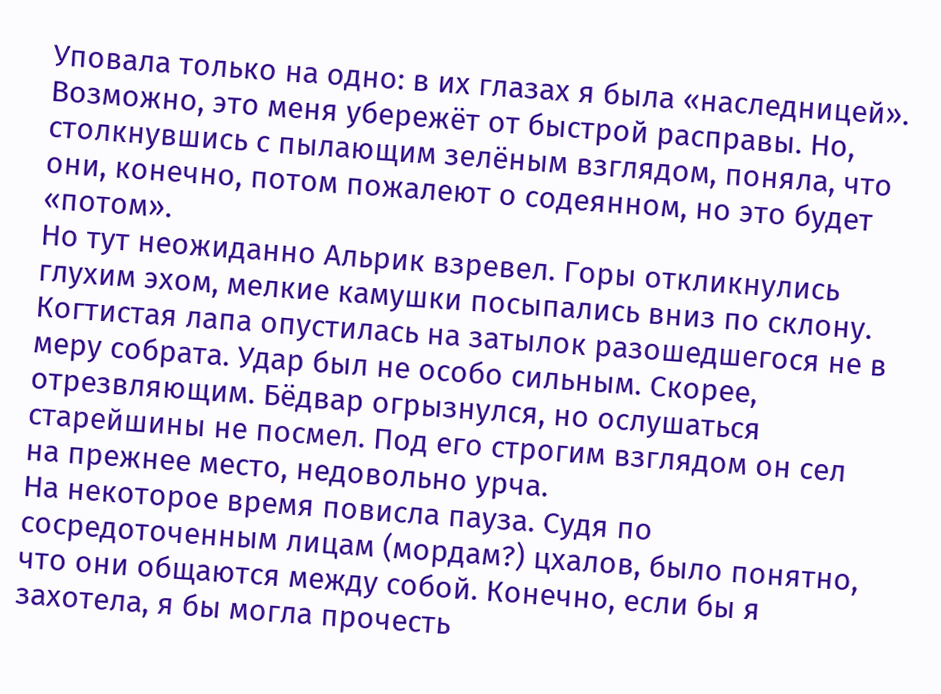Уповала только на одно: в их глазах я была «наследницей». Возможно, это меня убережёт от быстрой расправы. Но, столкнувшись с пылающим зелёным взглядом, поняла, что они, конечно, потом пожалеют о содеянном, но это будет «потом».
Но тут неожиданно Альрик взревел. Горы откликнулись глухим эхом, мелкие камушки посыпались вниз по склону. Когтистая лапа опустилась на затылок разошедшегося не в меру собрата. Удар был не особо сильным. Скорее, отрезвляющим. Бёдвар огрызнулся, но ослушаться старейшины не посмел. Под его строгим взглядом он сел на прежнее место, недовольно урча.
На некоторое время повисла пауза. Судя по сосредоточенным лицам (мордам?) цхалов, было понятно, что они общаются между собой. Конечно, если бы я захотела, я бы могла прочесть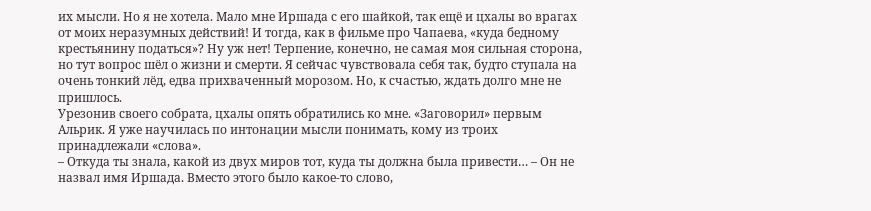их мысли. Но я не хотела. Мало мне Иршада с его шайкой, так ещё и цхалы во врагах от моих неразумных действий! И тогда, как в фильме про Чапаева, «куда бедному крестьянину податься»? Ну уж нет! Терпение, конечно, не самая моя сильная сторона, но тут вопрос шёл о жизни и смерти. Я сейчас чувствовала себя так, будто ступала на очень тонкий лёд, едва прихваченный морозом. Но, к счастью, ждать долго мне не пришлось.
Урезонив своего собрата, цхалы опять обратились ко мне. «Заговорил» первым Альрик. Я уже научилась по интонации мысли понимать, кому из троих принадлежали «слова».
– Откуда ты знала, какой из двух миров тот, куда ты должна была привести… – Он не назвал имя Иршада. Вместо этого было какое-то слово,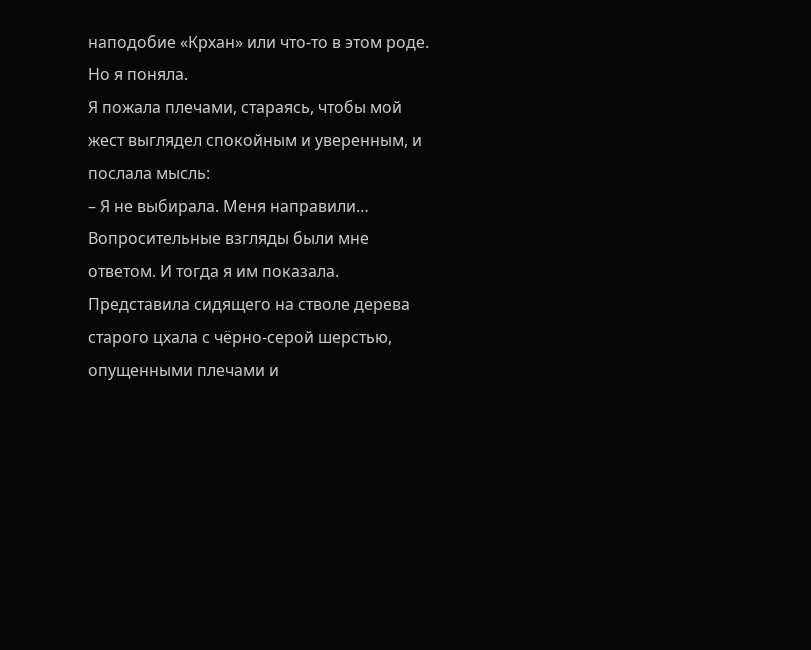наподобие «Крхан» или что-то в этом роде. Но я поняла.
Я пожала плечами, стараясь, чтобы мой жест выглядел спокойным и уверенным, и послала мысль:
– Я не выбирала. Меня направили…
Вопросительные взгляды были мне ответом. И тогда я им показала. Представила сидящего на стволе дерева старого цхала с чёрно-серой шерстью, опущенными плечами и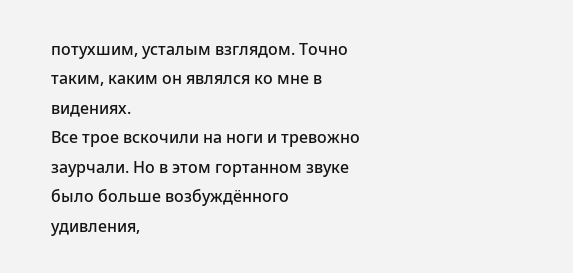потухшим, усталым взглядом. Точно таким, каким он являлся ко мне в видениях.
Все трое вскочили на ноги и тревожно заурчали. Но в этом гортанном звуке было больше возбуждённого удивления,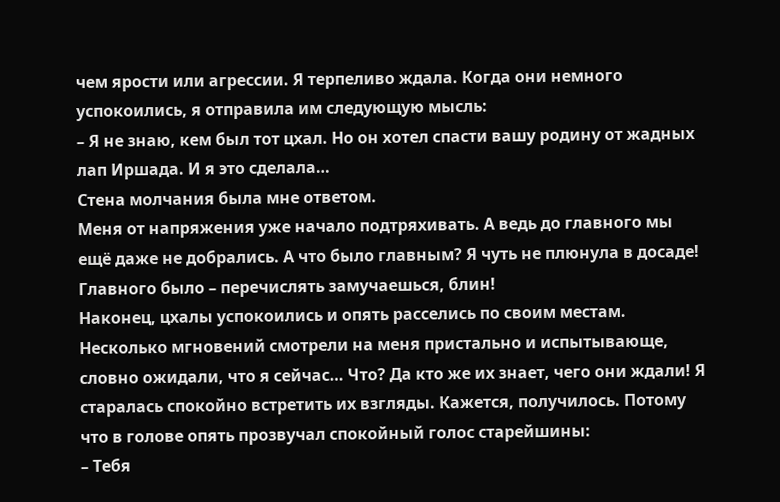чем ярости или агрессии. Я терпеливо ждала. Когда они немного успокоились, я отправила им следующую мысль:
– Я не знаю, кем был тот цхал. Но он хотел спасти вашу родину от жадных лап Иршада. И я это сделала…
Стена молчания была мне ответом.
Меня от напряжения уже начало подтряхивать. А ведь до главного мы ещё даже не добрались. А что было главным? Я чуть не плюнула в досаде! Главного было – перечислять замучаешься, блин!
Наконец, цхалы успокоились и опять расселись по своим местам. Несколько мгновений смотрели на меня пристально и испытывающе, словно ожидали, что я сейчас… Что? Да кто же их знает, чего они ждали! Я старалась спокойно встретить их взгляды. Кажется, получилось. Потому что в голове опять прозвучал спокойный голос старейшины:
– Тебя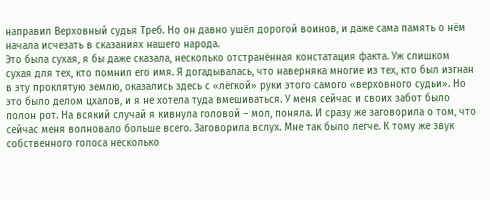направил Верховный судья Треб. Но он давно ушёл дорогой воинов, и даже сама память о нём начала исчезать в сказаниях нашего народа.
Это была сухая, я бы даже сказала, несколько отстранённая констатация факта. Уж слишком сухая для тех, кто помнил его имя. Я догадывалась, что наверняка многие из тех, кто был изгнан в эту проклятую землю, оказались здесь с «лёгкой» руки этого самого «верховного судьи». Но это было делом цхалов, и я не хотела туда вмешиваться. У меня сейчас и своих забот было полон рот. На всякий случай я кивнула головой – мол, поняла. И сразу же заговорила о том, что сейчас меня волновало больше всего. Заговорила вслух. Мне так было легче. К тому же звук собственного голоса несколько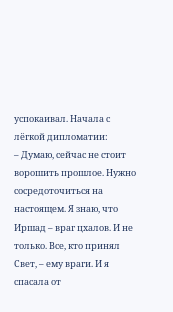успокаивал. Начала с лёгкой дипломатии:
– Думаю, сейчас не стоит ворошить прошлое. Нужно сосредоточиться на настоящем. Я знаю, что Иршад – враг цхалов. И не только. Все, кто принял Свет, – ему враги. И я спасала от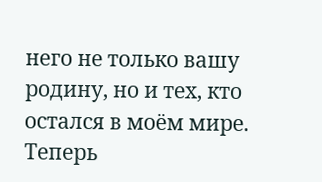него не только вашу родину, но и тех, кто остался в моём мире. Теперь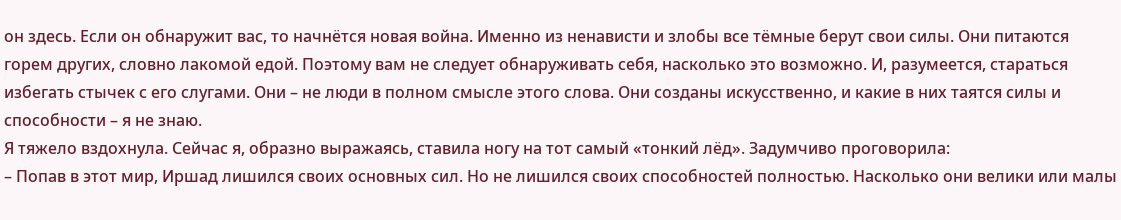он здесь. Если он обнаружит вас, то начнётся новая война. Именно из ненависти и злобы все тёмные берут свои силы. Они питаются горем других, словно лакомой едой. Поэтому вам не следует обнаруживать себя, насколько это возможно. И, разумеется, стараться избегать стычек с его слугами. Они – не люди в полном смысле этого слова. Они созданы искусственно, и какие в них таятся силы и способности – я не знаю.
Я тяжело вздохнула. Сейчас я, образно выражаясь, ставила ногу на тот самый «тонкий лёд». Задумчиво проговорила:
– Попав в этот мир, Иршад лишился своих основных сил. Но не лишился своих способностей полностью. Насколько они велики или малы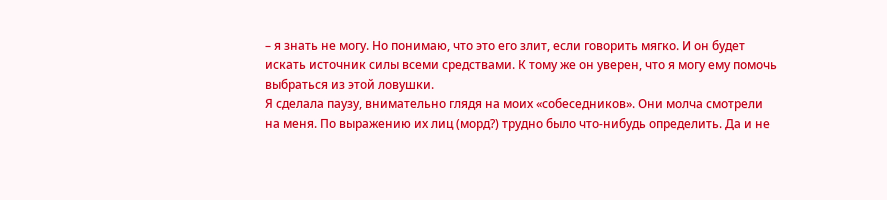– я знать не могу. Но понимаю, что это его злит, если говорить мягко. И он будет искать источник силы всеми средствами. К тому же он уверен, что я могу ему помочь выбраться из этой ловушки.
Я сделала паузу, внимательно глядя на моих «собеседников». Они молча смотрели на меня. По выражению их лиц (морд?) трудно было что-нибудь определить. Да и не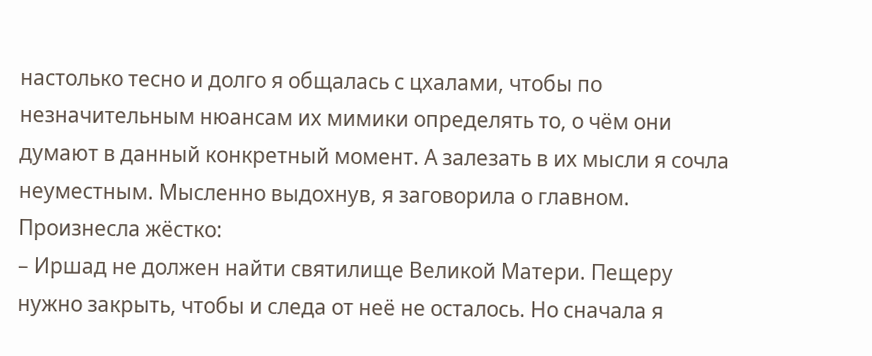настолько тесно и долго я общалась с цхалами, чтобы по незначительным нюансам их мимики определять то, о чём они думают в данный конкретный момент. А залезать в их мысли я сочла неуместным. Мысленно выдохнув, я заговорила о главном. Произнесла жёстко:
– Иршад не должен найти святилище Великой Матери. Пещеру нужно закрыть, чтобы и следа от неё не осталось. Но сначала я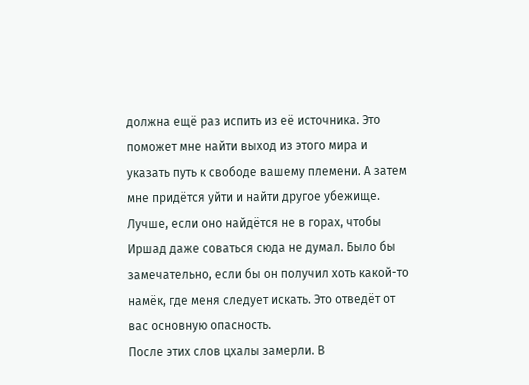должна ещё раз испить из её источника. Это поможет мне найти выход из этого мира и указать путь к свободе вашему племени. А затем мне придётся уйти и найти другое убежище. Лучше, если оно найдётся не в горах, чтобы Иршад даже соваться сюда не думал. Было бы замечательно, если бы он получил хоть какой-то намёк, где меня следует искать. Это отведёт от вас основную опасность.
После этих слов цхалы замерли. В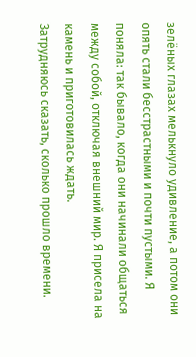зелёных глазах мелькнуло удивление, а потом они опять стали бесстрастными и почти пустыми. Я поняла: так бывало, когда они начинали общаться между собой, отключая внешний мир. Я присела на камень и приготовилась ждать.
Затрудняюсь сказать, сколько прошло времени.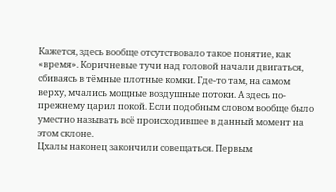Кажется, здесь вообще отсутствовало такое понятие, как «время». Коричневые тучи над головой начали двигаться, сбиваясь в тёмные плотные комки. Где-то там, на самом верху, мчались мощные воздушные потоки. А здесь по-прежнему царил покой. Если подобным словом вообще было уместно называть всё происходившее в данный момент на этом склоне.
Цхалы наконец закончили совещаться. Первым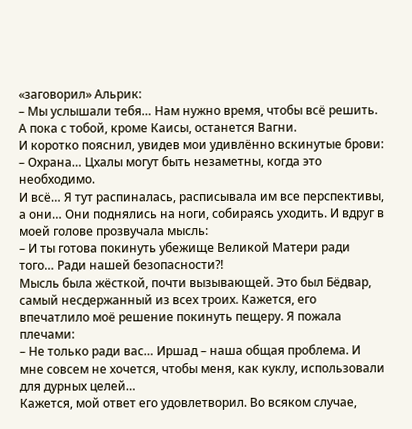«заговорил» Альрик:
– Мы услышали тебя… Нам нужно время, чтобы всё решить. А пока с тобой, кроме Каисы, останется Вагни.
И коротко пояснил, увидев мои удивлённо вскинутые брови:
– Охрана… Цхалы могут быть незаметны, когда это необходимо.
И всё… Я тут распиналась, расписывала им все перспективы, а они… Они поднялись на ноги, собираясь уходить. И вдруг в моей голове прозвучала мысль:
– И ты готова покинуть убежище Великой Матери ради того… Ради нашей безопасности?!
Мысль была жёсткой, почти вызывающей. Это был Бёдвар, самый несдержанный из всех троих. Кажется, его впечатлило моё решение покинуть пещеру. Я пожала плечами:
– Не только ради вас… Иршад – наша общая проблема. И мне совсем не хочется, чтобы меня, как куклу, использовали для дурных целей…
Кажется, мой ответ его удовлетворил. Во всяком случае,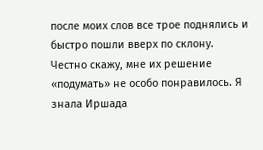после моих слов все трое поднялись и быстро пошли вверх по склону.
Честно скажу, мне их решение «подумать» не особо понравилось. Я знала Иршада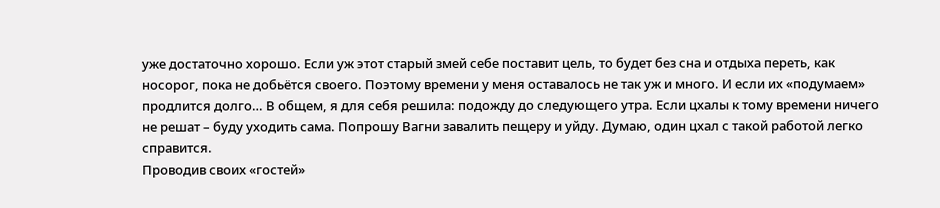уже достаточно хорошо. Если уж этот старый змей себе поставит цель, то будет без сна и отдыха переть, как носорог, пока не добьётся своего. Поэтому времени у меня оставалось не так уж и много. И если их «подумаем» продлится долго… В общем, я для себя решила: подожду до следующего утра. Если цхалы к тому времени ничего не решат – буду уходить сама. Попрошу Вагни завалить пещеру и уйду. Думаю, один цхал с такой работой легко справится.
Проводив своих «гостей»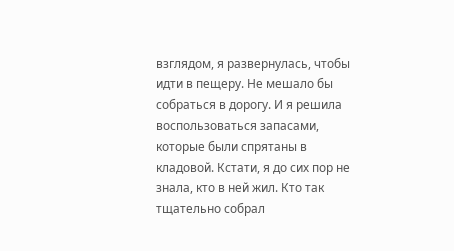взглядом, я развернулась, чтобы идти в пещеру. Не мешало бы собраться в дорогу. И я решила воспользоваться запасами, которые были спрятаны в кладовой. Кстати, я до сих пор не знала, кто в ней жил. Кто так тщательно собрал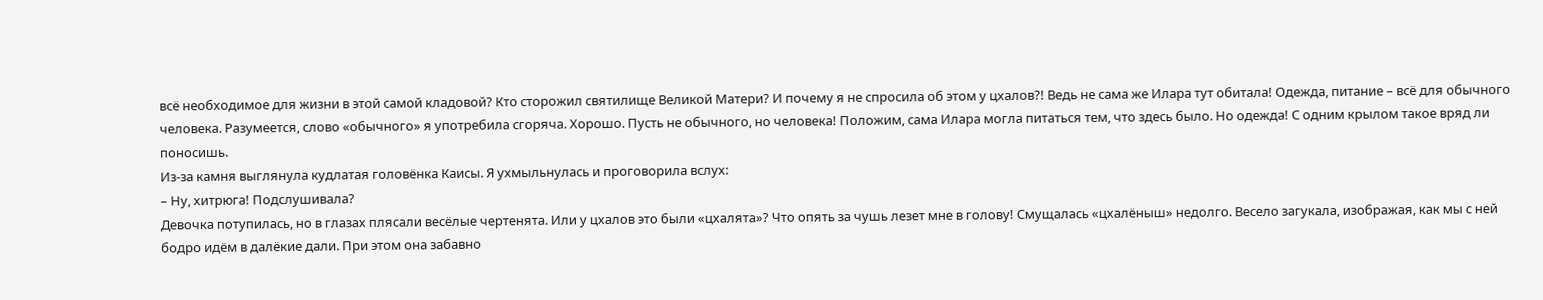всё необходимое для жизни в этой самой кладовой? Кто сторожил святилище Великой Матери? И почему я не спросила об этом у цхалов?! Ведь не сама же Илара тут обитала! Одежда, питание – всё для обычного человека. Разумеется, слово «обычного» я употребила сгоряча. Хорошо. Пусть не обычного, но человека! Положим, сама Илара могла питаться тем, что здесь было. Но одежда! С одним крылом такое вряд ли поносишь.
Из-за камня выглянула кудлатая головёнка Каисы. Я ухмыльнулась и проговорила вслух:
– Ну, хитрюга! Подслушивала?
Девочка потупилась, но в глазах плясали весёлые чертенята. Или у цхалов это были «цхалята»? Что опять за чушь лезет мне в голову! Смущалась «цхалёныш» недолго. Весело загукала, изображая, как мы с ней бодро идём в далёкие дали. При этом она забавно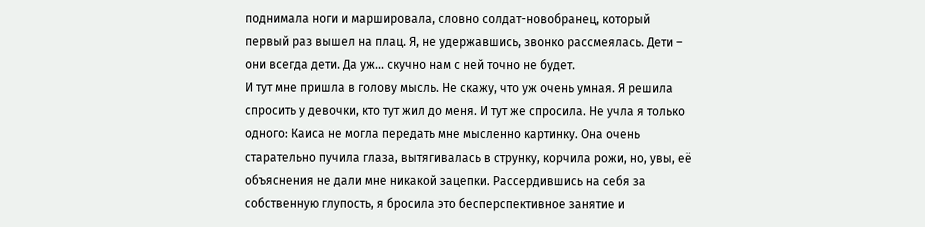поднимала ноги и маршировала, словно солдат-новобранец, который первый раз вышел на плац. Я, не удержавшись, звонко рассмеялась. Дети – они всегда дети. Да уж… скучно нам с ней точно не будет.
И тут мне пришла в голову мысль. Не скажу, что уж очень умная. Я решила спросить у девочки, кто тут жил до меня. И тут же спросила. Не учла я только одного: Каиса не могла передать мне мысленно картинку. Она очень старательно пучила глаза, вытягивалась в струнку, корчила рожи, но, увы, её объяснения не дали мне никакой зацепки. Рассердившись на себя за собственную глупость, я бросила это бесперспективное занятие и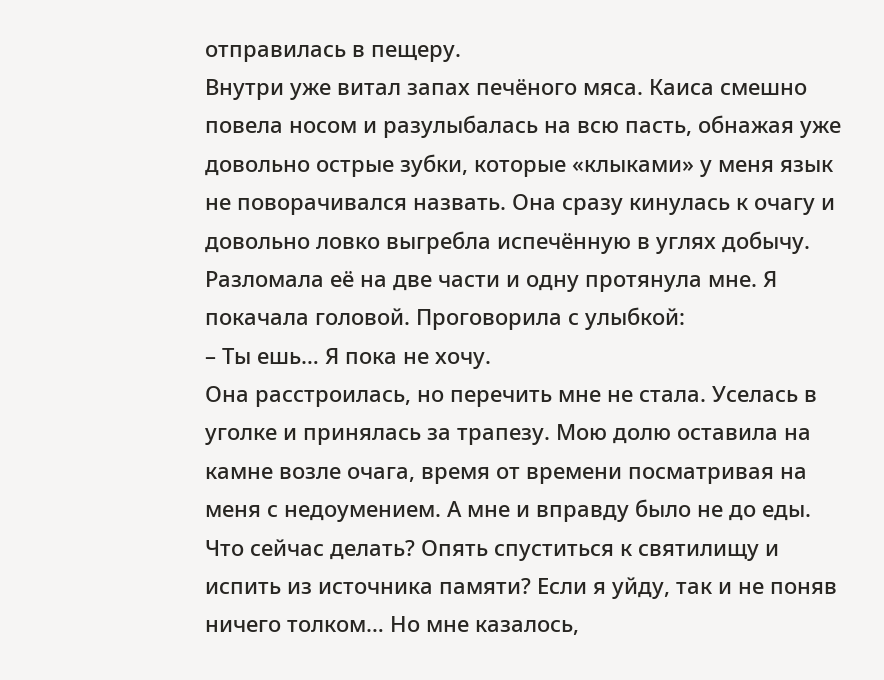отправилась в пещеру.
Внутри уже витал запах печёного мяса. Каиса смешно повела носом и разулыбалась на всю пасть, обнажая уже довольно острые зубки, которые «клыками» у меня язык не поворачивался назвать. Она сразу кинулась к очагу и довольно ловко выгребла испечённую в углях добычу. Разломала её на две части и одну протянула мне. Я покачала головой. Проговорила с улыбкой:
– Ты ешь… Я пока не хочу.
Она расстроилась, но перечить мне не стала. Уселась в уголке и принялась за трапезу. Мою долю оставила на камне возле очага, время от времени посматривая на меня с недоумением. А мне и вправду было не до еды. Что сейчас делать? Опять спуститься к святилищу и испить из источника памяти? Если я уйду, так и не поняв ничего толком… Но мне казалось,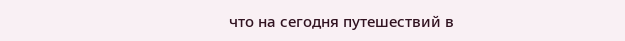что на сегодня путешествий в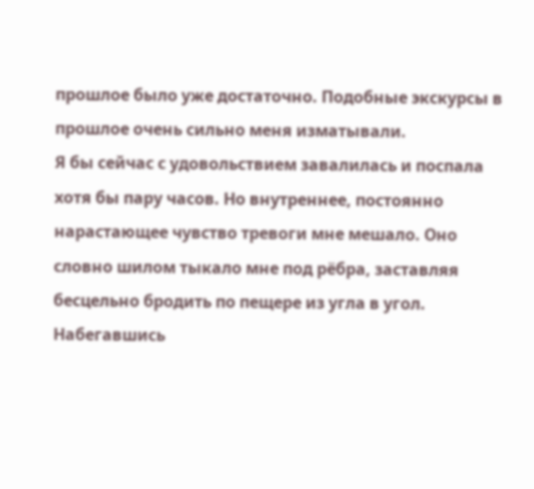прошлое было уже достаточно. Подобные экскурсы в прошлое очень сильно меня изматывали.
Я бы сейчас с удовольствием завалилась и поспала хотя бы пару часов. Но внутреннее, постоянно нарастающее чувство тревоги мне мешало. Оно словно шилом тыкало мне под рёбра, заставляя бесцельно бродить по пещере из угла в угол.
Набегавшись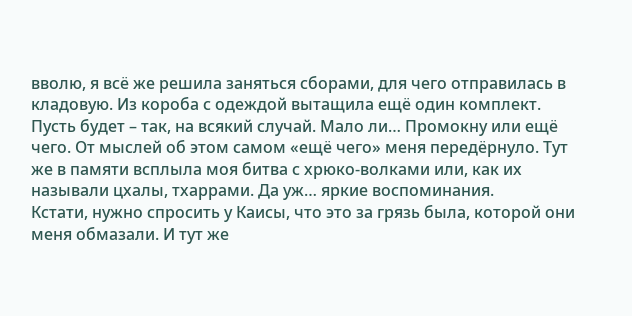вволю, я всё же решила заняться сборами, для чего отправилась в кладовую. Из короба с одеждой вытащила ещё один комплект. Пусть будет – так, на всякий случай. Мало ли… Промокну или ещё чего. От мыслей об этом самом «ещё чего» меня передёрнуло. Тут же в памяти всплыла моя битва с хрюко-волками или, как их называли цхалы, тхаррами. Да уж… яркие воспоминания.
Кстати, нужно спросить у Каисы, что это за грязь была, которой они меня обмазали. И тут же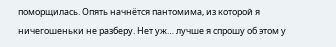поморщилась. Опять начнётся пантомима, из которой я ничегошеньки не разберу. Нет уж… лучше я спрошу об этом у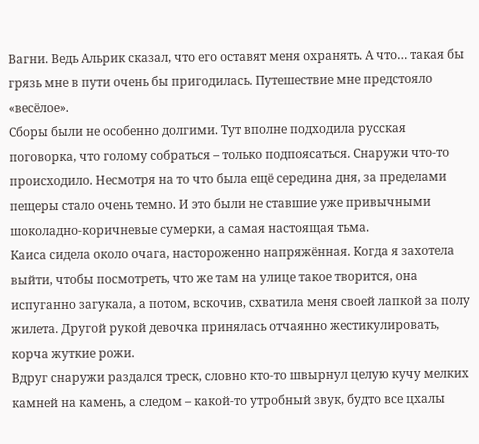Вагни. Ведь Альрик сказал, что его оставят меня охранять. А что… такая бы грязь мне в пути очень бы пригодилась. Путешествие мне предстояло «весёлое».
Сборы были не особенно долгими. Тут вполне подходила русская поговорка, что голому собраться – только подпоясаться. Снаружи что-то происходило. Несмотря на то что была ещё середина дня, за пределами пещеры стало очень темно. И это были не ставшие уже привычными шоколадно-коричневые сумерки, а самая настоящая тьма.
Каиса сидела около очага, настороженно напряжённая. Когда я захотела выйти, чтобы посмотреть, что же там на улице такое творится, она испуганно загукала, а потом, вскочив, схватила меня своей лапкой за полу жилета. Другой рукой девочка принялась отчаянно жестикулировать, корча жуткие рожи.
Вдруг снаружи раздался треск, словно кто-то швырнул целую кучу мелких камней на камень, а следом – какой-то утробный звук, будто все цхалы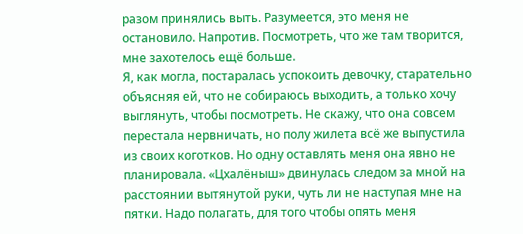разом принялись выть. Разумеется, это меня не остановило. Напротив. Посмотреть, что же там творится, мне захотелось ещё больше.
Я, как могла, постаралась успокоить девочку, старательно объясняя ей, что не собираюсь выходить, а только хочу выглянуть, чтобы посмотреть. Не скажу, что она совсем перестала нервничать, но полу жилета всё же выпустила из своих коготков. Но одну оставлять меня она явно не планировала. «Цхалёныш» двинулась следом за мной на расстоянии вытянутой руки, чуть ли не наступая мне на пятки. Надо полагать, для того чтобы опять меня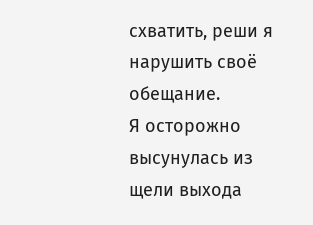схватить, реши я нарушить своё обещание.
Я осторожно высунулась из щели выхода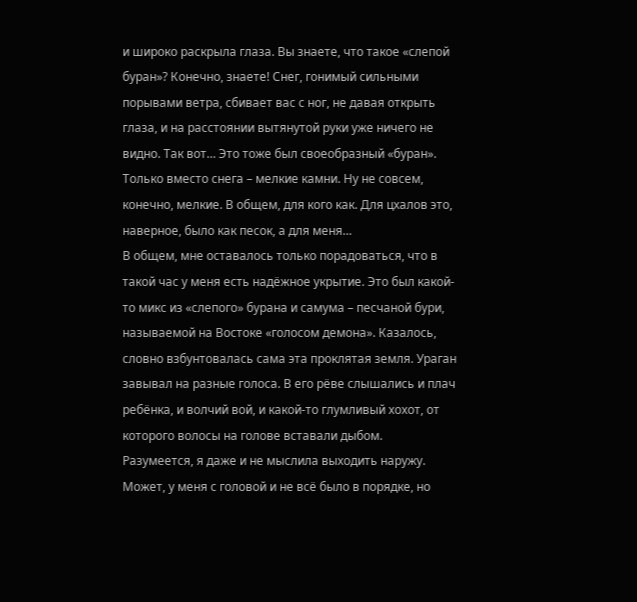и широко раскрыла глаза. Вы знаете, что такое «слепой буран»? Конечно, знаете! Снег, гонимый сильными порывами ветра, сбивает вас с ног, не давая открыть глаза, и на расстоянии вытянутой руки уже ничего не видно. Так вот… Это тоже был своеобразный «буран». Только вместо снега – мелкие камни. Ну не совсем, конечно, мелкие. В общем, для кого как. Для цхалов это, наверное, было как песок, а для меня…
В общем, мне оставалось только порадоваться, что в такой час у меня есть надёжное укрытие. Это был какой-то микс из «слепого» бурана и самума – песчаной бури, называемой на Востоке «голосом демона». Казалось, словно взбунтовалась сама эта проклятая земля. Ураган завывал на разные голоса. В его рёве слышались и плач ребёнка, и волчий вой, и какой-то глумливый хохот, от которого волосы на голове вставали дыбом.
Разумеется, я даже и не мыслила выходить наружу. Может, у меня с головой и не всё было в порядке, но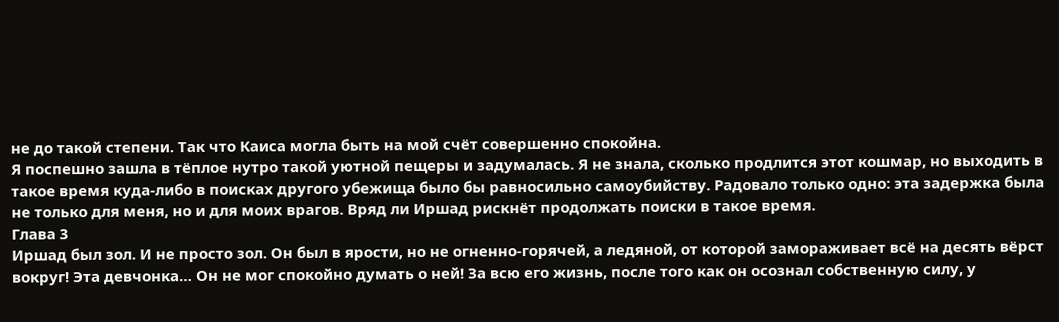не до такой степени. Так что Каиса могла быть на мой счёт совершенно спокойна.
Я поспешно зашла в тёплое нутро такой уютной пещеры и задумалась. Я не знала, сколько продлится этот кошмар, но выходить в такое время куда-либо в поисках другого убежища было бы равносильно самоубийству. Радовало только одно: эта задержка была не только для меня, но и для моих врагов. Вряд ли Иршад рискнёт продолжать поиски в такое время.
Глава 3
Иршад был зол. И не просто зол. Он был в ярости, но не огненно-горячей, а ледяной, от которой замораживает всё на десять вёрст вокруг! Эта девчонка… Он не мог спокойно думать о ней! За всю его жизнь, после того как он осознал собственную силу, у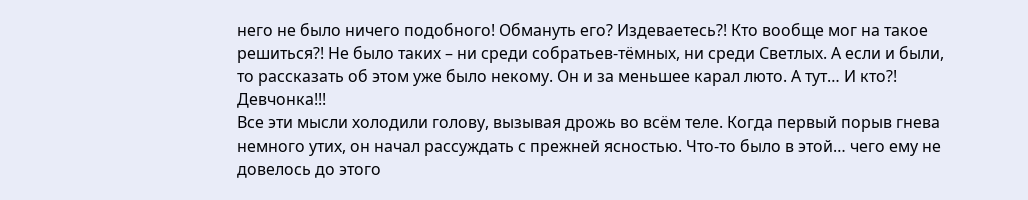него не было ничего подобного! Обмануть его? Издеваетесь?! Кто вообще мог на такое решиться?! Не было таких – ни среди собратьев-тёмных, ни среди Светлых. А если и были, то рассказать об этом уже было некому. Он и за меньшее карал люто. А тут… И кто?! Девчонка!!!
Все эти мысли холодили голову, вызывая дрожь во всём теле. Когда первый порыв гнева немного утих, он начал рассуждать с прежней ясностью. Что-то было в этой… чего ему не довелось до этого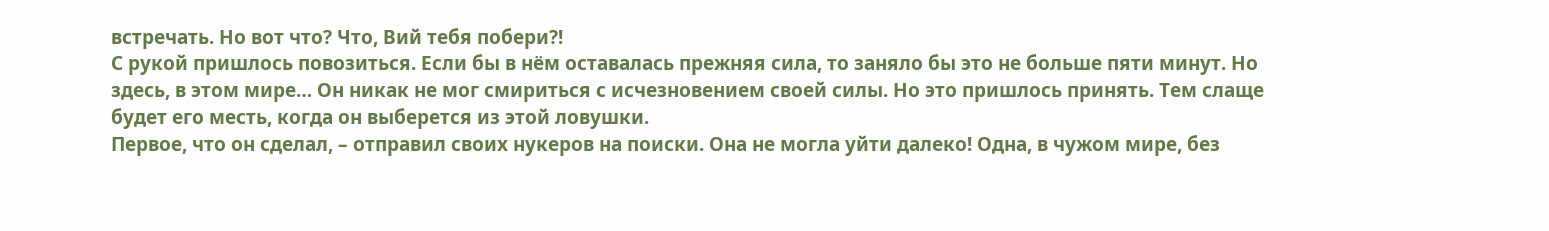встречать. Но вот что? Что, Вий тебя побери?!
С рукой пришлось повозиться. Если бы в нём оставалась прежняя сила, то заняло бы это не больше пяти минут. Но здесь, в этом мире… Он никак не мог смириться с исчезновением своей силы. Но это пришлось принять. Тем слаще будет его месть, когда он выберется из этой ловушки.
Первое, что он сделал, – отправил своих нукеров на поиски. Она не могла уйти далеко! Одна, в чужом мире, без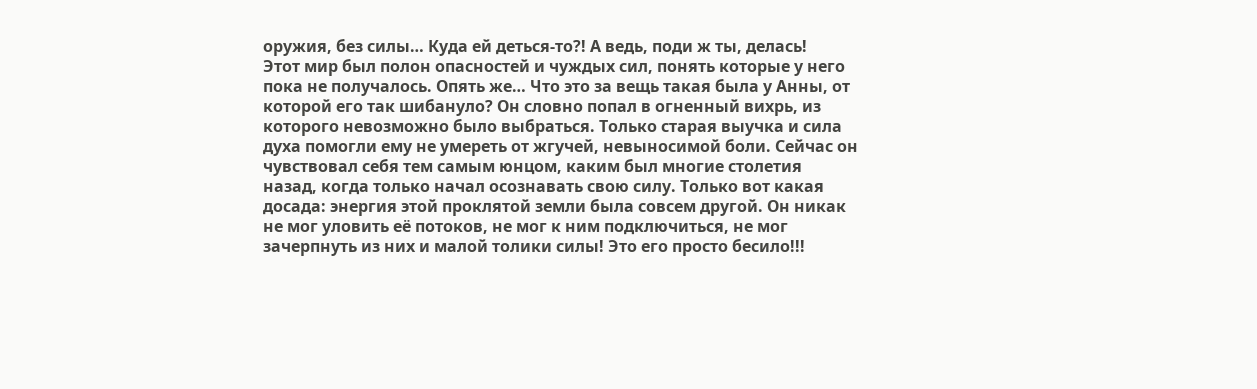оружия, без силы… Куда ей деться-то?! А ведь, поди ж ты, делась!
Этот мир был полон опасностей и чуждых сил, понять которые у него пока не получалось. Опять же… Что это за вещь такая была у Анны, от которой его так шибануло? Он словно попал в огненный вихрь, из которого невозможно было выбраться. Только старая выучка и сила духа помогли ему не умереть от жгучей, невыносимой боли. Сейчас он чувствовал себя тем самым юнцом, каким был многие столетия назад, когда только начал осознавать свою силу. Только вот какая досада: энергия этой проклятой земли была совсем другой. Он никак не мог уловить её потоков, не мог к ним подключиться, не мог зачерпнуть из них и малой толики силы! Это его просто бесило!!!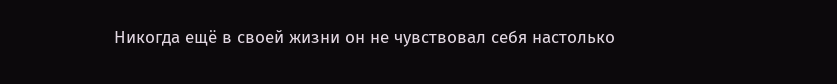Никогда ещё в своей жизни он не чувствовал себя настолько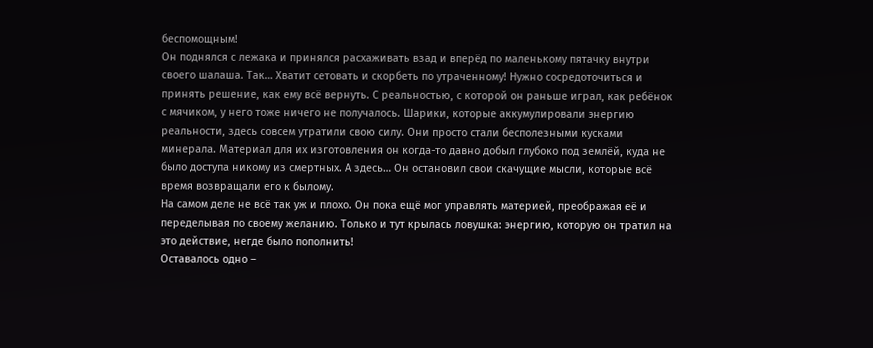беспомощным!
Он поднялся с лежака и принялся расхаживать взад и вперёд по маленькому пятачку внутри своего шалаша. Так… Хватит сетовать и скорбеть по утраченному! Нужно сосредоточиться и принять решение, как ему всё вернуть. С реальностью, с которой он раньше играл, как ребёнок с мячиком, у него тоже ничего не получалось. Шарики, которые аккумулировали энергию реальности, здесь совсем утратили свою силу. Они просто стали бесполезными кусками минерала. Материал для их изготовления он когда-то давно добыл глубоко под землёй, куда не было доступа никому из смертных. А здесь… Он остановил свои скачущие мысли, которые всё время возвращали его к былому.
На самом деле не всё так уж и плохо. Он пока ещё мог управлять материей, преображая её и переделывая по своему желанию. Только и тут крылась ловушка: энергию, которую он тратил на это действие, негде было пополнить!
Оставалось одно –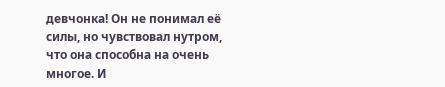девчонка! Он не понимал её силы, но чувствовал нутром, что она способна на очень многое. И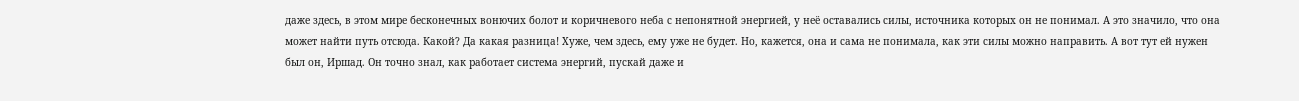даже здесь, в этом мире бесконечных вонючих болот и коричневого неба с непонятной энергией, у неё оставались силы, источника которых он не понимал. А это значило, что она может найти путь отсюда. Какой? Да какая разница! Хуже, чем здесь, ему уже не будет. Но, кажется, она и сама не понимала, как эти силы можно направить. А вот тут ей нужен был он, Иршад. Он точно знал, как работает система энергий, пускай даже и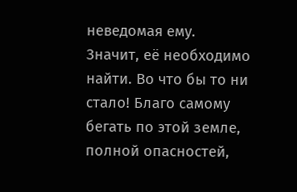неведомая ему.
Значит, её необходимо найти. Во что бы то ни стало! Благо самому бегать по этой земле, полной опасностей,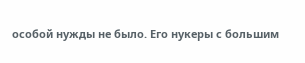особой нужды не было. Его нукеры с большим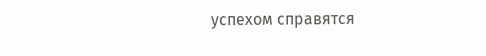успехом справятся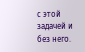с этой задачей и без него.